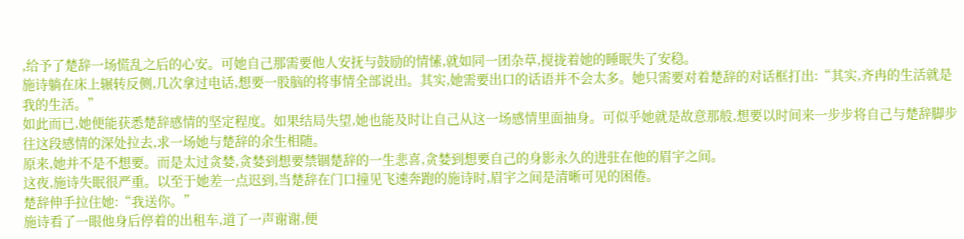,给予了楚辞一场慌乱之后的心安。可她自己那需要他人安抚与鼓励的情愫,就如同一团杂草,搅拢着她的睡眠失了安稳。
施诗躺在床上辗转反侧,几次拿过电话,想要一股脑的将事情全部说出。其实,她需要出口的话语并不会太多。她只需要对着楚辞的对话框打出:“其实,齐冉的生活就是我的生活。”
如此而已,她便能获悉楚辞感情的坚定程度。如果结局失望,她也能及时让自己从这一场感情里面抽身。可似乎她就是故意那般,想要以时间来一步步将自己与楚辞脚步往这段感情的深处拉去,求一场她与楚辞的余生相随。
原来,她并不是不想要。而是太过贪婪,贪婪到想要禁锢楚辞的一生悲喜,贪婪到想要自己的身影永久的进驻在他的眉宇之间。
这夜,施诗失眠很严重。以至于她差一点迟到,当楚辞在门口撞见飞速奔跑的施诗时,眉宇之间是清晰可见的困倦。
楚辞伸手拉住她:“我送你。”
施诗看了一眼他身后停着的出租车,道了一声谢谢,便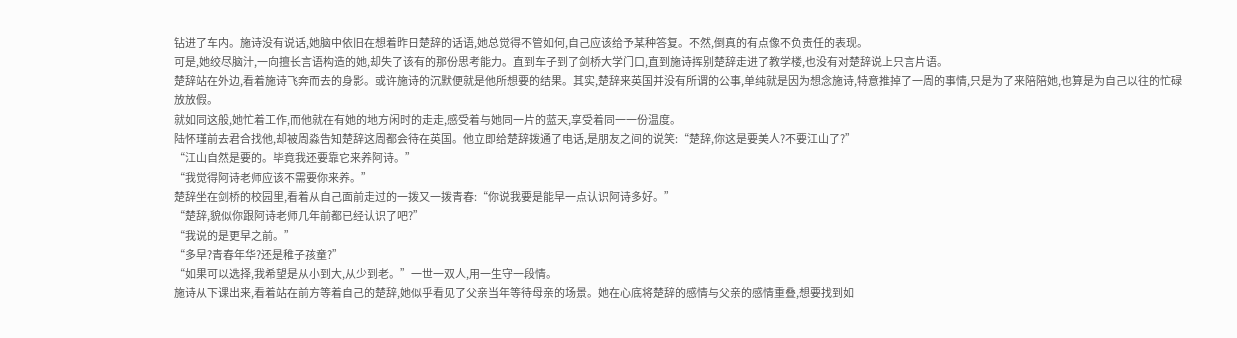钻进了车内。施诗没有说话,她脑中依旧在想着昨日楚辞的话语,她总觉得不管如何,自己应该给予某种答复。不然,倒真的有点像不负责任的表现。
可是,她绞尽脑汁,一向擅长言语构造的她,却失了该有的那份思考能力。直到车子到了剑桥大学门口,直到施诗挥别楚辞走进了教学楼,也没有对楚辞说上只言片语。
楚辞站在外边,看着施诗飞奔而去的身影。或许施诗的沉默便就是他所想要的结果。其实,楚辞来英国并没有所谓的公事,单纯就是因为想念施诗,特意推掉了一周的事情,只是为了来陪陪她,也算是为自己以往的忙碌放放假。
就如同这般,她忙着工作,而他就在有她的地方闲时的走走,感受着与她同一片的蓝天,享受着同一一份温度。
陆怀瑾前去君合找他,却被周淼告知楚辞这周都会待在英国。他立即给楚辞拨通了电话,是朋友之间的说笑:“楚辞,你这是要美人?不要江山了?”
“江山自然是要的。毕竟我还要靠它来养阿诗。”
“我觉得阿诗老师应该不需要你来养。”
楚辞坐在剑桥的校园里,看着从自己面前走过的一拨又一拨青春:“你说我要是能早一点认识阿诗多好。”
“楚辞,貌似你跟阿诗老师几年前都已经认识了吧?”
“我说的是更早之前。”
“多早?青春年华?还是稚子孩童?”
“如果可以选择,我希望是从小到大,从少到老。”一世一双人,用一生守一段情。
施诗从下课出来,看着站在前方等着自己的楚辞,她似乎看见了父亲当年等待母亲的场景。她在心底将楚辞的感情与父亲的感情重叠,想要找到如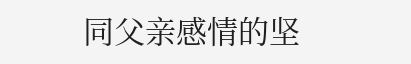同父亲感情的坚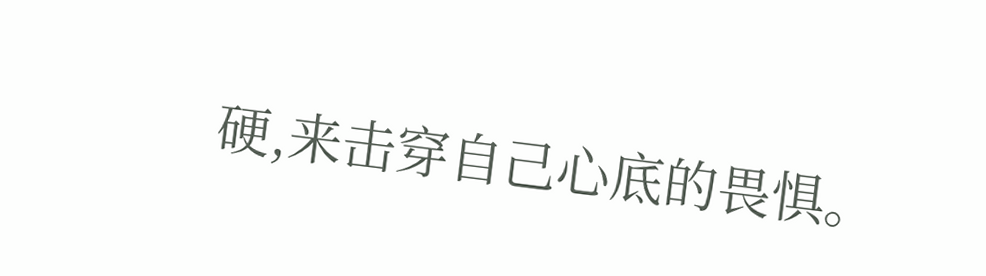硬,来击穿自己心底的畏惧。